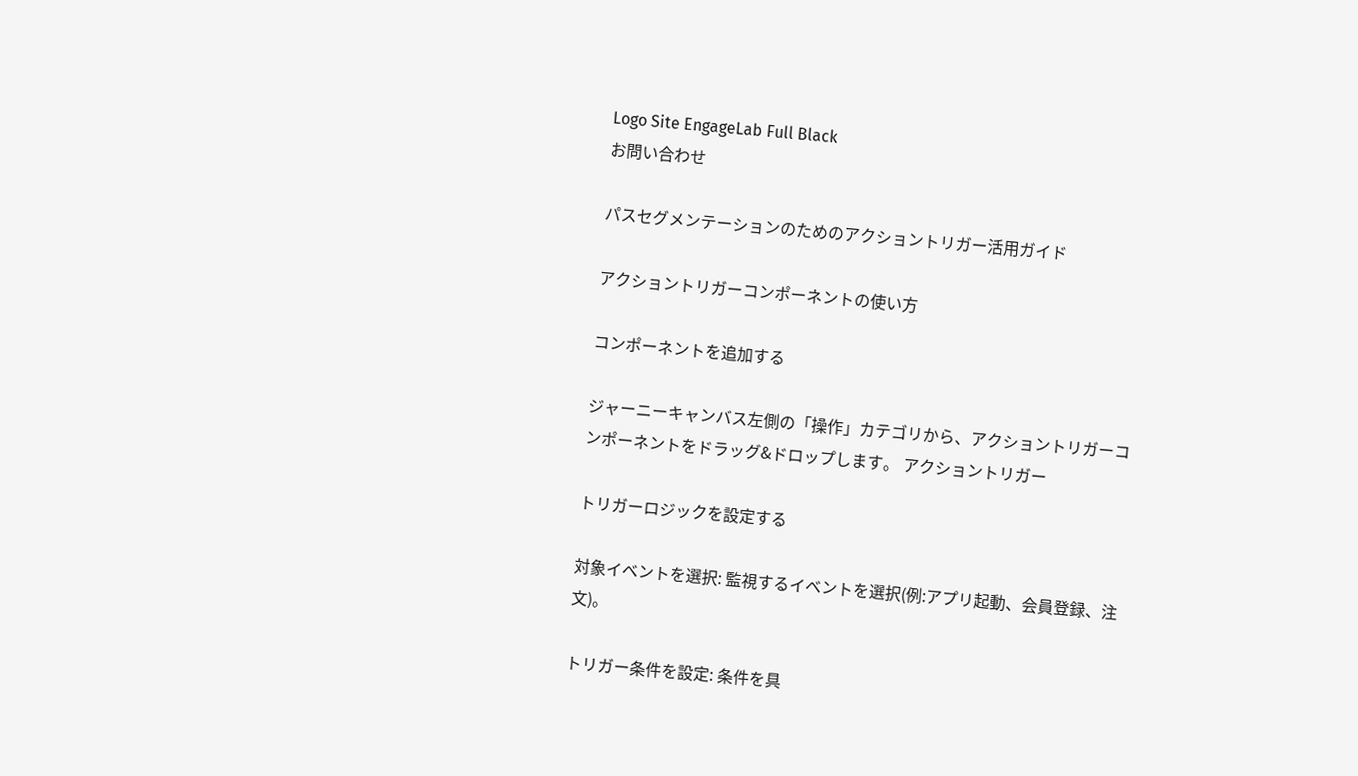Logo Site EngageLab Full Black
お問い合わせ

パスセグメンテーションのためのアクショントリガー活用ガイド

アクショントリガーコンポーネントの使い方

コンポーネントを追加する

ジャーニーキャンバス左側の「操作」カテゴリから、アクショントリガーコンポーネントをドラッグ&ドロップします。 アクショントリガー

トリガーロジックを設定する

対象イベントを選択: 監視するイベントを選択(例:アプリ起動、会員登録、注文)。

トリガー条件を設定: 条件を具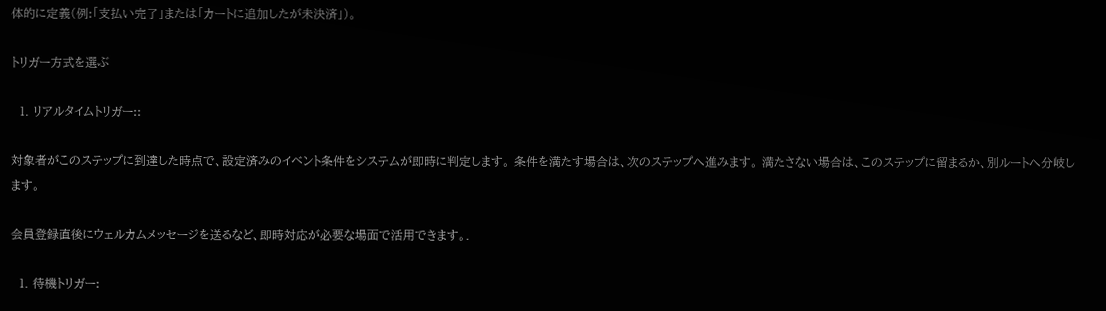体的に定義(例:「支払い完了」または「カートに追加したが未決済」)。

トリガー方式を選ぶ

  1. リアルタイムトリガー::

対象者がこのステップに到達した時点で、設定済みのイベント条件をシステムが即時に判定します。 条件を満たす場合は、次のステップへ進みます。 満たさない場合は、このステップに留まるか、別ルートへ分岐します。

会員登録直後にウェルカムメッセージを送るなど、即時対応が必要な場面で活用できます。.

  1. 待機トリガー: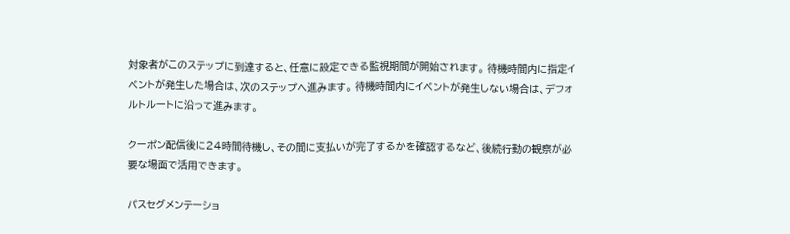対象者がこのステップに到達すると、任意に設定できる監視期間が開始されます。 待機時間内に指定イベントが発生した場合は、次のステップへ進みます。 待機時間内にイベントが発生しない場合は、デフォルトルートに沿って進みます。

クーポン配信後に24時間待機し、その間に支払いが完了するかを確認するなど、後続行動の観察が必要な場面で活用できます。

パスセグメンテーショ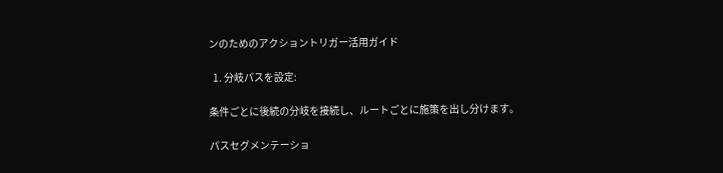ンのためのアクショントリガー活用ガイド

  1. 分岐パスを設定:

条件ごとに後続の分岐を接続し、ルートごとに施策を出し分けます。

パスセグメンテーショ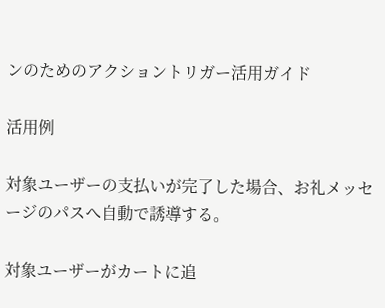ンのためのアクショントリガー活用ガイド

活用例

対象ユーザーの支払いが完了した場合、お礼メッセージのパスへ自動で誘導する。

対象ユーザーがカートに追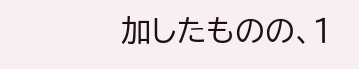加したものの、1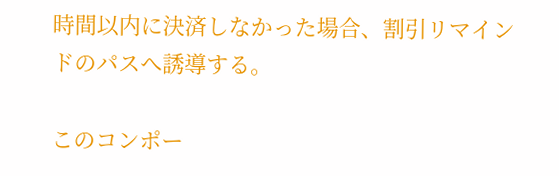時間以内に決済しなかった場合、割引リマインドのパスへ誘導する。

このコンポー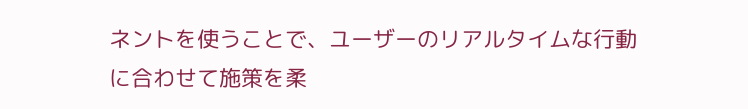ネントを使うことで、ユーザーのリアルタイムな行動に合わせて施策を柔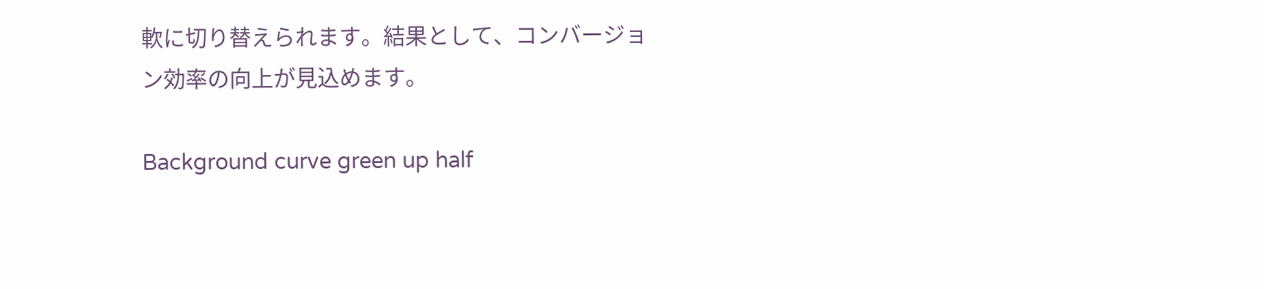軟に切り替えられます。結果として、コンバージョン効率の向上が見込めます。

Background curve green up half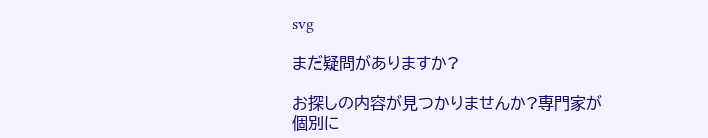svg

まだ疑問がありますか?

お探しの内容が見つかりませんか?専門家が個別に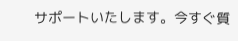サポートいたします。今すぐ質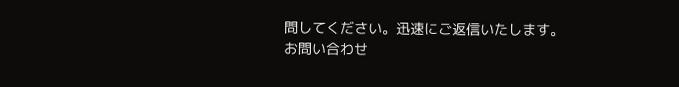問してください。迅速にご返信いたします。
お問い合わせ